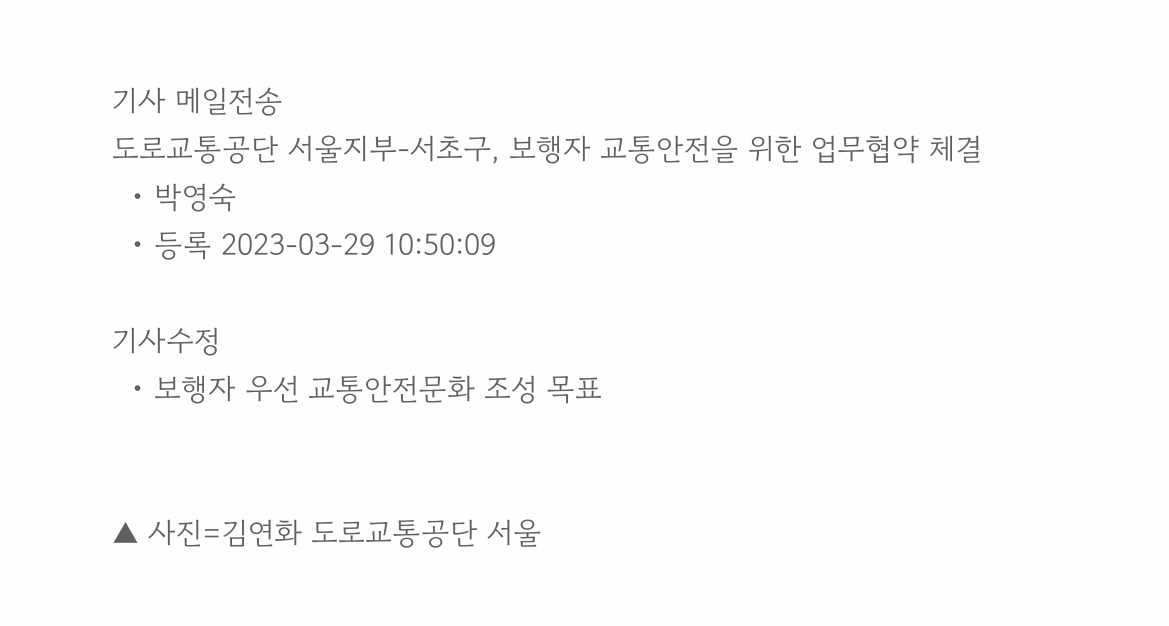기사 메일전송
도로교통공단 서울지부-서초구, 보행자 교통안전을 위한 업무협약 체결
  • 박영숙
  • 등록 2023-03-29 10:50:09

기사수정
  • 보행자 우선 교통안전문화 조성 목표


▲ 사진=김연화 도로교통공단 서울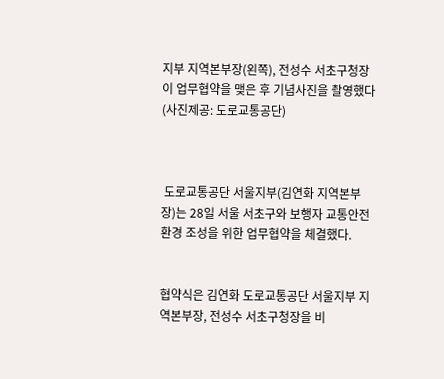지부 지역본부장(왼쪽), 전성수 서초구청장이 업무협약을 맺은 후 기념사진을 촬영했다(사진제공: 도로교통공단)



 도로교통공단 서울지부(김연화 지역본부장)는 28일 서울 서초구와 보행자 교통안전환경 조성을 위한 업무협약을 체결했다.


협약식은 김연화 도로교통공단 서울지부 지역본부장, 전성수 서초구청장을 비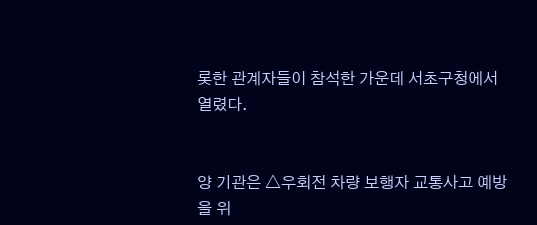롯한 관계자들이 참석한 가운데 서초구청에서 열렸다.


양 기관은 △우회전 차량 보행자 교통사고 예방을 위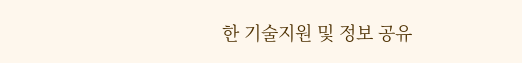한 기술지원 및 정보 공유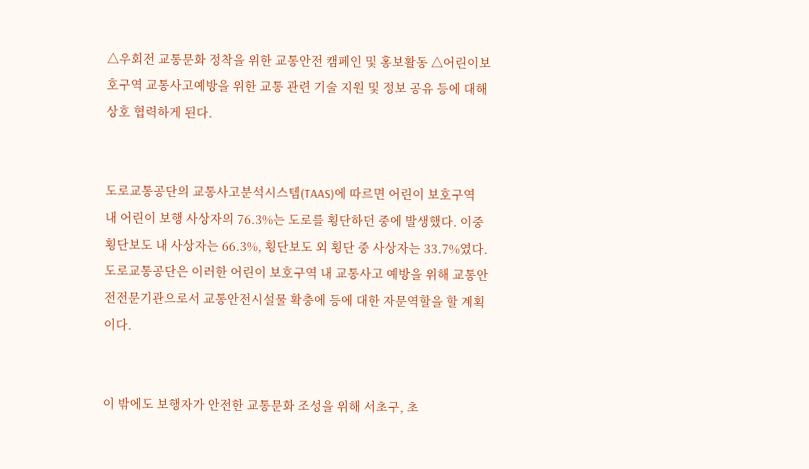△우회전 교통문화 정착을 위한 교통안전 캠페인 및 홍보활동 △어린이보호구역 교통사고예방을 위한 교통 관련 기술 지원 및 정보 공유 등에 대해 상호 협력하게 된다.


도로교통공단의 교통사고분석시스템(TAAS)에 따르면 어린이 보호구역 내 어린이 보행 사상자의 76.3%는 도로를 횡단하던 중에 발생했다. 이중 횡단보도 내 사상자는 66.3%, 횡단보도 외 횡단 중 사상자는 33.7%였다. 도로교통공단은 이러한 어린이 보호구역 내 교통사고 예방을 위해 교통안전전문기관으로서 교통안전시설물 확충에 등에 대한 자문역할을 할 계획이다.


이 밖에도 보행자가 안전한 교통문화 조성을 위해 서초구, 초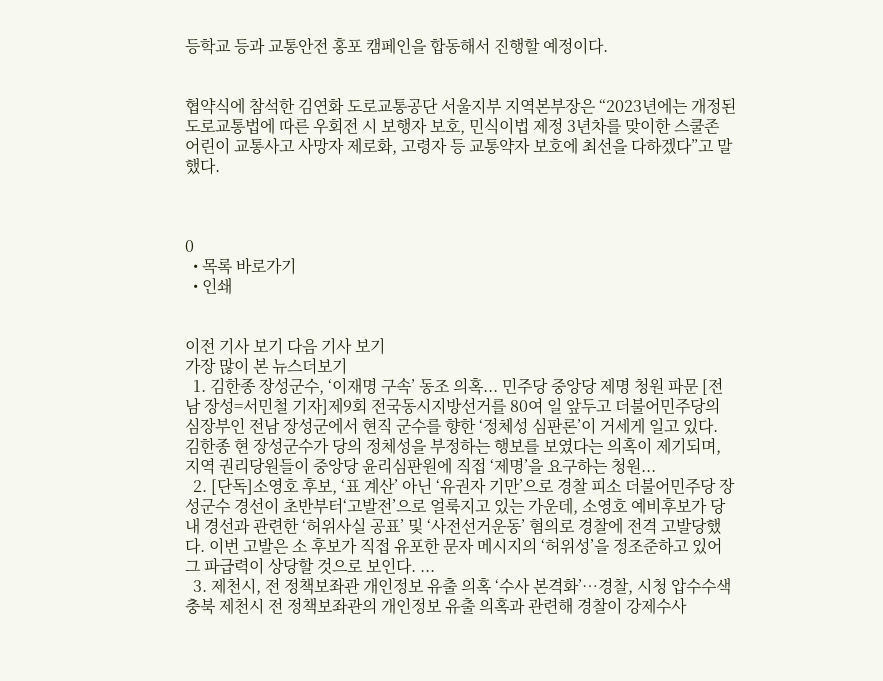등학교 등과 교통안전 홍포 캠페인을 합동해서 진행할 예정이다.


협약식에 참석한 김연화 도로교통공단 서울지부 지역본부장은 “2023년에는 개정된 도로교통법에 따른 우회전 시 보행자 보호, 민식이법 제정 3년차를 맞이한 스쿨존 어린이 교통사고 사망자 제로화, 고령자 등 교통약자 보호에 최선을 다하겠다”고 말했다.



0
  • 목록 바로가기
  • 인쇄


이전 기사 보기 다음 기사 보기
가장 많이 본 뉴스더보기
  1. 김한종 장성군수, ‘이재명 구속’ 동조 의혹... 민주당 중앙당 제명 청원 파문 [전남 장성=서민철 기자]제9회 전국동시지방선거를 80여 일 앞두고 더불어민주당의 심장부인 전남 장성군에서 현직 군수를 향한 ‘정체성 심판론’이 거세게 일고 있다.  김한종 현 장성군수가 당의 정체성을 부정하는 행보를 보였다는 의혹이 제기되며, 지역 권리당원들이 중앙당 윤리심판원에 직접 ‘제명’을 요구하는 청원...
  2. [단독]소영호 후보, ‘표 계산’ 아닌 ‘유권자 기만’으로 경찰 피소 더불어민주당 장성군수 경선이 초반부터‘고발전’으로 얼룩지고 있는 가운데, 소영호 예비후보가 당내 경선과 관련한 ‘허위사실 공표’ 및 ‘사전선거운동’ 혐의로 경찰에 전격 고발당했다. 이번 고발은 소 후보가 직접 유포한 문자 메시지의 ‘허위성’을 정조준하고 있어 그 파급력이 상당할 것으로 보인다. ...
  3. 제천시, 전 정책보좌관 개인정보 유출 의혹 ‘수사 본격화’…경찰, 시청 압수수색 충북 제천시 전 정책보좌관의 개인정보 유출 의혹과 관련해 경찰이 강제수사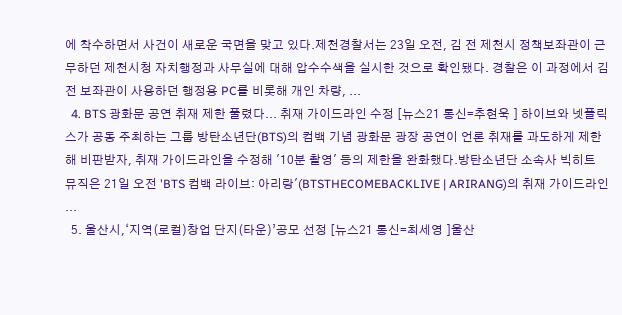에 착수하면서 사건이 새로운 국면을 맞고 있다.제천경찰서는 23일 오전, 김 전 제천시 정책보좌관이 근무하던 제천시청 자치행정과 사무실에 대해 압수수색을 실시한 것으로 확인됐다. 경찰은 이 과정에서 김 전 보좌관이 사용하던 행정용 PC를 비롯해 개인 차량, ...
  4. BTS 광화문 공연 취재 제한 풀렸다... 취재 가이드라인 수정 [뉴스21 통신=추현욱 ] 하이브와 넷플릭스가 공동 주최하는 그룹 방탄소년단(BTS)의 컴백 기념 광화문 광장 공연이 언론 취재를 과도하게 제한해 비판받자, 취재 가이드라인을 수정해 '10분 촬영' 등의 제한을 완화했다.방탄소년단 소속사 빅히트 뮤직은 21일 오전 'BTS 컴백 라이브: 아리랑'(BTSTHECOMEBACKLIVE | ARIRANG)의 취재 가이드라인 ...
  5. 울산시,‘지역(로컬)창업 단지(타운)’공모 선정 [뉴스21 통신=최세영 ]울산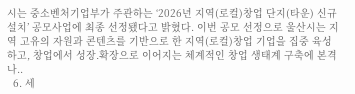시는 중소벤처기업부가 주관하는 ‘2026년 지역(로컬)창업 단지(타운) 신규 설치’ 공모사업에 최종 선정됐다고 밝혔다. 이번 공모 선정으로 울산시는 지역 고유의 자원과 콘텐츠를 기반으로 한 지역(로컬)창업 기업을 집중 육성하고, 창업에서 성장․확장으로 이어지는 체계적인 창업 생태계 구축에 본격 나..
  6. 세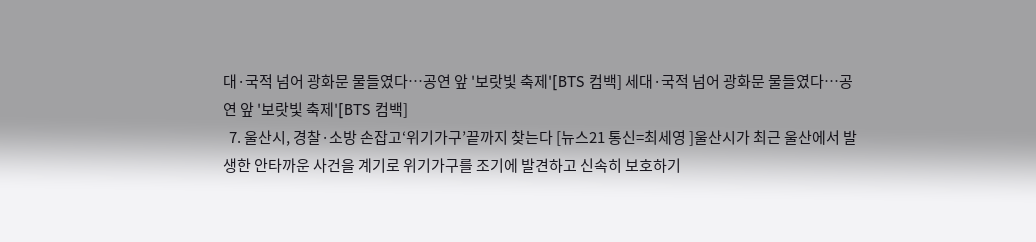대·국적 넘어 광화문 물들였다…공연 앞 '보랏빛 축제'[BTS 컴백] 세대·국적 넘어 광화문 물들였다…공연 앞 '보랏빛 축제'[BTS 컴백]
  7. 울산시, 경찰·소방 손잡고‘위기가구’끝까지 찾는다 [뉴스21 통신=최세영 ]울산시가 최근 울산에서 발생한 안타까운 사건을 계기로 위기가구를 조기에 발견하고 신속히 보호하기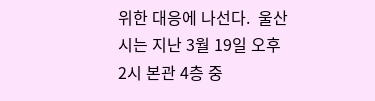위한 대응에 나선다.  울산시는 지난 3월 19일 오후 2시 본관 4층 중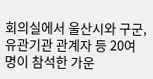회의실에서 울산시와 구군, 유관기관 관계자 등 20여 명이 참석한 가운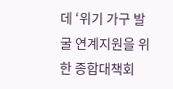데 ‘위기 가구 발굴 연계지원을 위한 종합대책회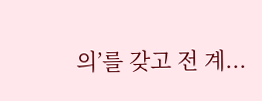의’를 갖고 전 계...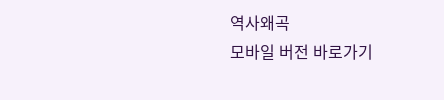역사왜곡
모바일 버전 바로가기